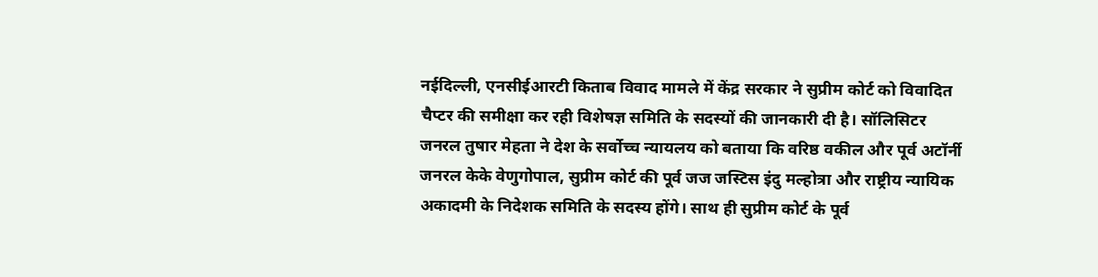नईदिल्ली, एनसीईआरटी किताब विवाद मामले में केंद्र सरकार ने सुप्रीम कोर्ट को विवादित चैप्टर की समीक्षा कर रही विशेषज्ञ समिति के सदस्यों की जानकारी दी है। सॉलिसिटर जनरल तुषार मेहता ने देश के सर्वोच्च न्यायलय को बताया कि वरिष्ठ वकील और पूर्व अटॉर्नी जनरल केके वेणुगोपाल, सुप्रीम कोर्ट की पूर्व जज जस्टिस इंदु मल्होत्रा और राष्ट्रीय न्यायिक अकादमी के निदेशक समिति के सदस्य होंगे। साथ ही सुप्रीम कोर्ट के पूर्व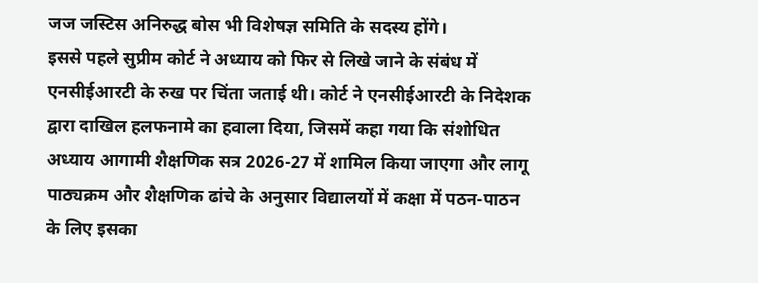जज जस्टिस अनिरुद्ध बोस भी विशेषज्ञ समिति के सदस्य होंगे।
इससे पहले सुप्रीम कोर्ट ने अध्याय को फिर से लिखे जाने के संबंध में एनसीईआरटी के रुख पर चिंता जताई थी। कोर्ट ने एनसीईआरटी के निदेशक द्वारा दाखिल हलफनामे का हवाला दिया, जिसमें कहा गया कि संशोधित अध्याय आगामी शैक्षणिक सत्र 2026-27 में शामिल किया जाएगा और लागू पाठ्यक्रम और शैक्षणिक ढांचे के अनुसार विद्यालयों में कक्षा में पठन-पाठन के लिए इसका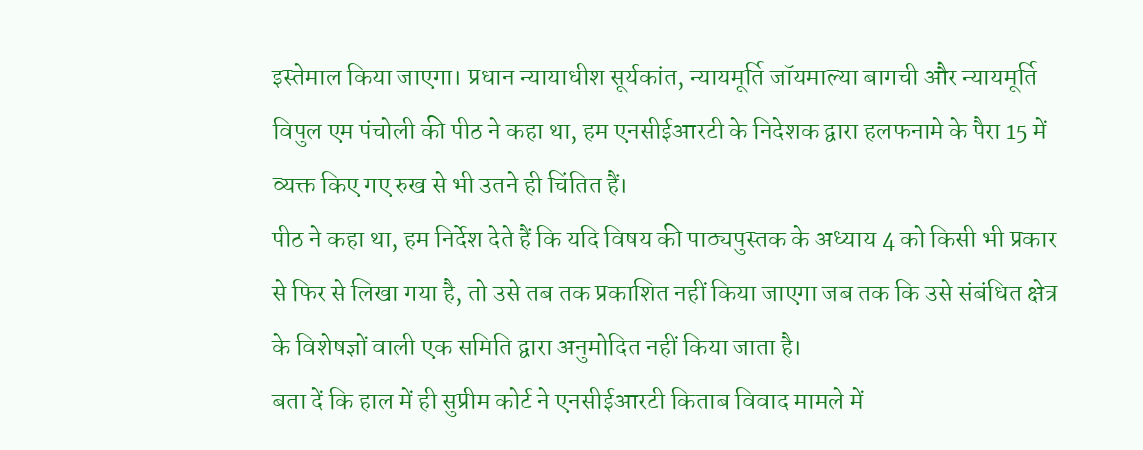इस्तेमाल किया जाएगा। प्रधान न्यायाधीश सूर्यकांत, न्यायमूर्ति जॉयमाल्या बागची और न्यायमूर्ति विपुल एम पंचोली की पीठ ने कहा था, हम एनसीईआरटी के निदेशक द्वारा हलफनामे के पैरा 15 में व्यक्त किए गए रुख से भी उतने ही चिंतित हैं।
पीठ ने कहा था, हम निर्देश देते हैं कि यदि विषय की पाठ्यपुस्तक के अध्याय 4 को किसी भी प्रकार से फिर से लिखा गया है, तो उसे तब तक प्रकाशित नहीं किया जाएगा जब तक कि उसे संबंधित क्षेत्र के विशेषज्ञों वाली एक समिति द्वारा अनुमोदित नहीं किया जाता है।
बता दें कि हाल में ही सुप्रीम कोर्ट ने एनसीईआरटी किताब विवाद मामले में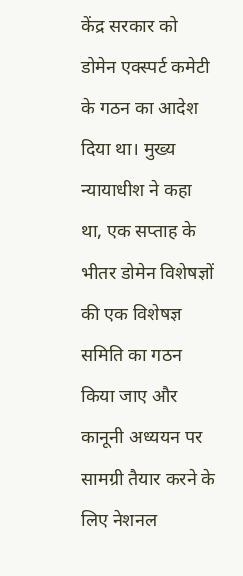केंद्र सरकार को डोमेन एक्स्पर्ट कमेटी के गठन का आदेश दिया था। मुख्य न्यायाधीश ने कहा था, एक सप्ताह के भीतर डोमेन विशेषज्ञों की एक विशेषज्ञ समिति का गठन किया जाए और कानूनी अध्ययन पर सामग्री तैयार करने के लिए नेशनल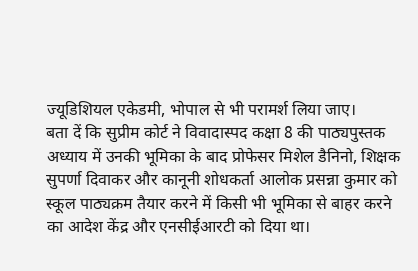ज्यूडिशियल एकेडमी, भोपाल से भी परामर्श लिया जाए।
बता दें कि सुप्रीम कोर्ट ने विवादास्पद कक्षा 8 की पाठ्यपुस्तक अध्याय में उनकी भूमिका के बाद प्रोफेसर मिशेल डैनिनो, शिक्षक सुपर्णा दिवाकर और कानूनी शोधकर्ता आलोक प्रसन्ना कुमार को स्कूल पाठ्यक्रम तैयार करने में किसी भी भूमिका से बाहर करने का आदेश केंद्र और एनसीईआरटी को दिया था।